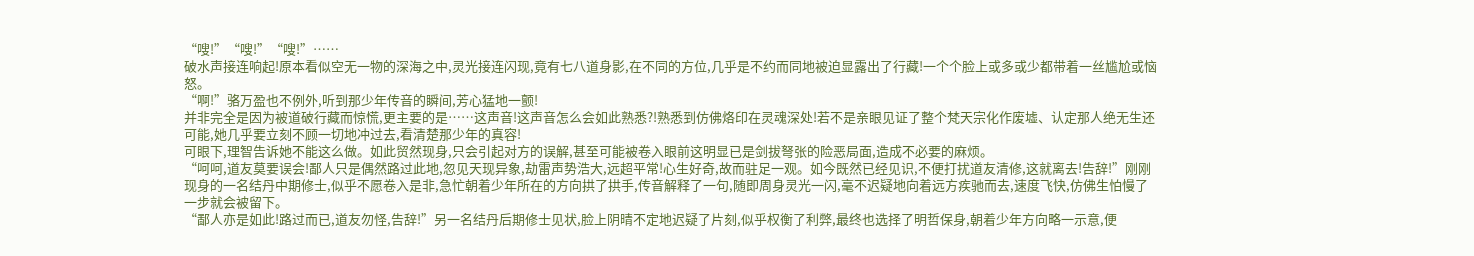“嗖!”“嗖!”“嗖!”……
破水声接连响起!原本看似空无一物的深海之中,灵光接连闪现,竟有七八道身影,在不同的方位,几乎是不约而同地被迫显露出了行藏!一个个脸上或多或少都带着一丝尴尬或恼怒。
“啊!”骆万盈也不例外,听到那少年传音的瞬间,芳心猛地一颤!
并非完全是因为被道破行藏而惊慌,更主要的是……这声音!这声音怎么会如此熟悉?!熟悉到仿佛烙印在灵魂深处!若不是亲眼见证了整个梵天宗化作废墟、认定那人绝无生还可能,她几乎要立刻不顾一切地冲过去,看清楚那少年的真容!
可眼下,理智告诉她不能这么做。如此贸然现身,只会引起对方的误解,甚至可能被卷入眼前这明显已是剑拔弩张的险恶局面,造成不必要的麻烦。
“呵呵,道友莫要误会!鄙人只是偶然路过此地,忽见天现异象,劫雷声势浩大,远超平常!心生好奇,故而驻足一观。如今既然已经见识,不便打扰道友清修,这就离去!告辞!”刚刚现身的一名结丹中期修士,似乎不愿卷入是非,急忙朝着少年所在的方向拱了拱手,传音解释了一句,随即周身灵光一闪,毫不迟疑地向着远方疾驰而去,速度飞快,仿佛生怕慢了一步就会被留下。
“鄙人亦是如此!路过而已,道友勿怪,告辞!”另一名结丹后期修士见状,脸上阴晴不定地迟疑了片刻,似乎权衡了利弊,最终也选择了明哲保身,朝着少年方向略一示意,便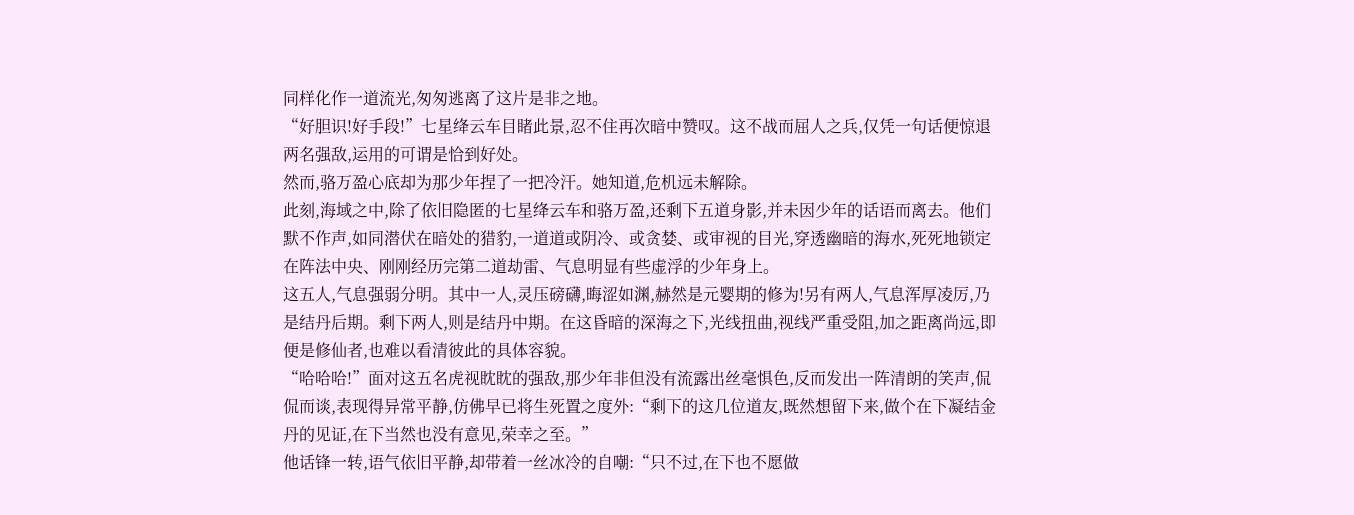同样化作一道流光,匆匆逃离了这片是非之地。
“好胆识!好手段!”七星绛云车目睹此景,忍不住再次暗中赞叹。这不战而屈人之兵,仅凭一句话便惊退两名强敌,运用的可谓是恰到好处。
然而,骆万盈心底却为那少年捏了一把冷汗。她知道,危机远未解除。
此刻,海域之中,除了依旧隐匿的七星绛云车和骆万盈,还剩下五道身影,并未因少年的话语而离去。他们默不作声,如同潜伏在暗处的猎豹,一道道或阴冷、或贪婪、或审视的目光,穿透幽暗的海水,死死地锁定在阵法中央、刚刚经历完第二道劫雷、气息明显有些虚浮的少年身上。
这五人,气息强弱分明。其中一人,灵压磅礴,晦涩如渊,赫然是元婴期的修为!另有两人,气息浑厚凌厉,乃是结丹后期。剩下两人,则是结丹中期。在这昏暗的深海之下,光线扭曲,视线严重受阻,加之距离尚远,即便是修仙者,也难以看清彼此的具体容貌。
“哈哈哈!”面对这五名虎视眈眈的强敌,那少年非但没有流露出丝毫惧色,反而发出一阵清朗的笑声,侃侃而谈,表现得异常平静,仿佛早已将生死置之度外:“剩下的这几位道友,既然想留下来,做个在下凝结金丹的见证,在下当然也没有意见,荣幸之至。”
他话锋一转,语气依旧平静,却带着一丝冰冷的自嘲:“只不过,在下也不愿做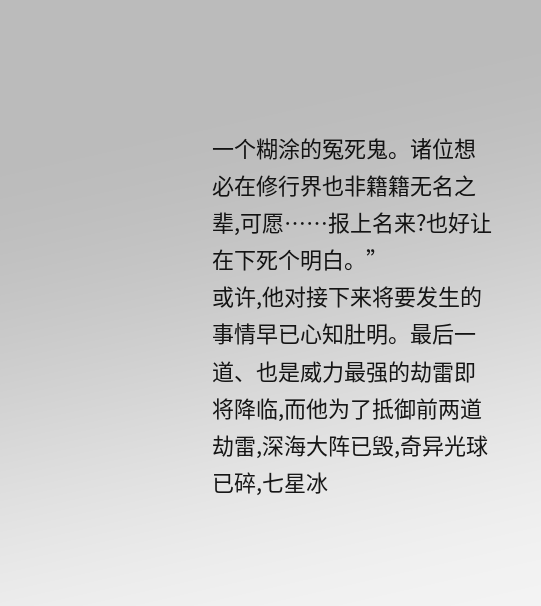一个糊涂的冤死鬼。诸位想必在修行界也非籍籍无名之辈,可愿……报上名来?也好让在下死个明白。”
或许,他对接下来将要发生的事情早已心知肚明。最后一道、也是威力最强的劫雷即将降临,而他为了抵御前两道劫雷,深海大阵已毁,奇异光球已碎,七星冰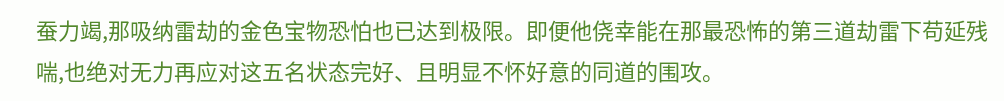蚕力竭,那吸纳雷劫的金色宝物恐怕也已达到极限。即便他侥幸能在那最恐怖的第三道劫雷下苟延残喘,也绝对无力再应对这五名状态完好、且明显不怀好意的同道的围攻。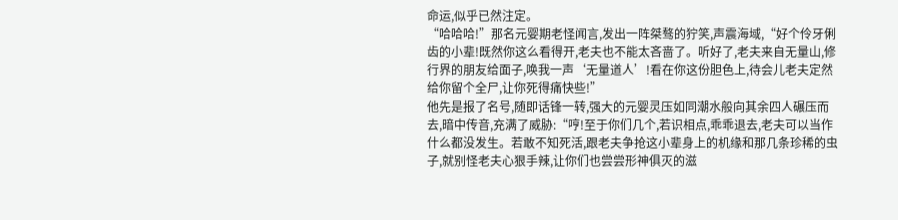命运,似乎已然注定。
“哈哈哈!”那名元婴期老怪闻言,发出一阵桀骜的狞笑,声震海域,“好个伶牙俐齿的小辈!既然你这么看得开,老夫也不能太吝啬了。听好了,老夫来自无量山,修行界的朋友给面子,唤我一声‘无量道人’!看在你这份胆色上,待会儿老夫定然给你留个全尸,让你死得痛快些!”
他先是报了名号,随即话锋一转,强大的元婴灵压如同潮水般向其余四人碾压而去,暗中传音,充满了威胁:“哼!至于你们几个,若识相点,乖乖退去,老夫可以当作什么都没发生。若敢不知死活,跟老夫争抢这小辈身上的机缘和那几条珍稀的虫子,就别怪老夫心狠手辣,让你们也尝尝形神俱灭的滋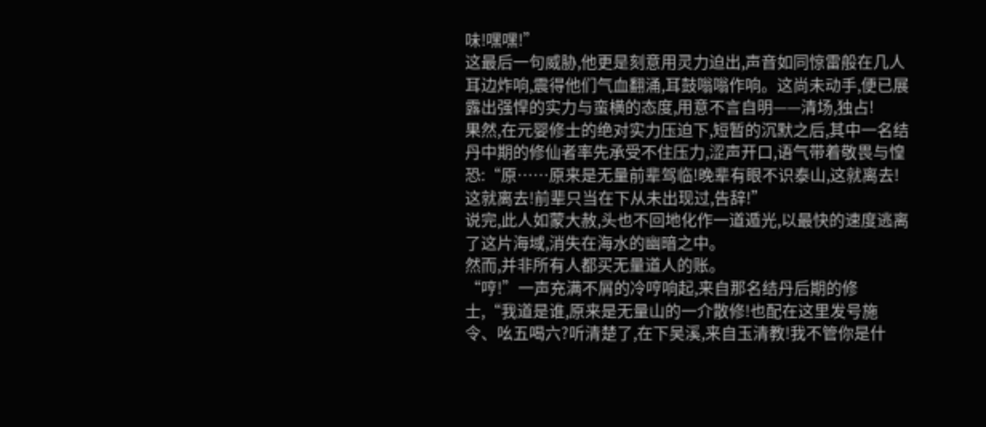味!嘿嘿!”
这最后一句威胁,他更是刻意用灵力迫出,声音如同惊雷般在几人耳边炸响,震得他们气血翻涌,耳鼓嗡嗡作响。这尚未动手,便已展露出强悍的实力与蛮横的态度,用意不言自明——清场,独占!
果然,在元婴修士的绝对实力压迫下,短暂的沉默之后,其中一名结丹中期的修仙者率先承受不住压力,涩声开口,语气带着敬畏与惶恐:“原……原来是无量前辈驾临!晚辈有眼不识泰山,这就离去!这就离去!前辈只当在下从未出现过,告辞!”
说完,此人如蒙大赦,头也不回地化作一道遁光,以最快的速度逃离了这片海域,消失在海水的幽暗之中。
然而,并非所有人都买无量道人的账。
“哼!”一声充满不屑的冷哼响起,来自那名结丹后期的修士,“我道是谁,原来是无量山的一介散修!也配在这里发号施令、吆五喝六?听清楚了,在下吴溪,来自玉清教!我不管你是什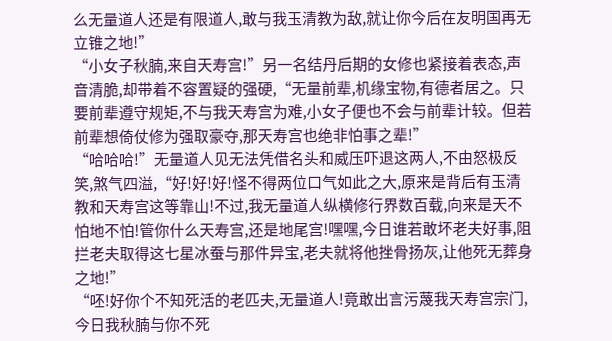么无量道人还是有限道人,敢与我玉清教为敌,就让你今后在友明国再无立锥之地!”
“小女子秋腩,来自天寿宫!”另一名结丹后期的女修也紧接着表态,声音清脆,却带着不容置疑的强硬,“无量前辈,机缘宝物,有德者居之。只要前辈遵守规矩,不与我天寿宫为难,小女子便也不会与前辈计较。但若前辈想倚仗修为强取豪夺,那天寿宫也绝非怕事之辈!”
“哈哈哈!”无量道人见无法凭借名头和威压吓退这两人,不由怒极反笑,煞气四溢,“好!好!好!怪不得两位口气如此之大,原来是背后有玉清教和天寿宫这等靠山!不过,我无量道人纵横修行界数百载,向来是天不怕地不怕!管你什么天寿宫,还是地尾宫!嘿嘿,今日谁若敢坏老夫好事,阻拦老夫取得这七星冰蚕与那件异宝,老夫就将他挫骨扬灰,让他死无葬身之地!”
“呸!好你个不知死活的老匹夫,无量道人!竟敢出言污蔑我天寿宫宗门,今日我秋腩与你不死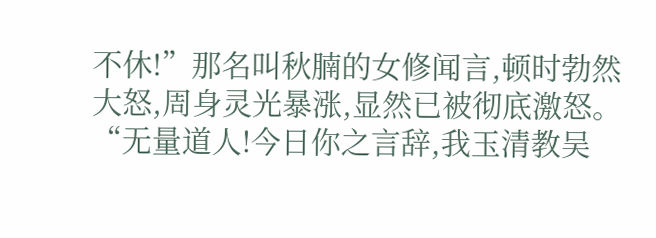不休!”那名叫秋腩的女修闻言,顿时勃然大怒,周身灵光暴涨,显然已被彻底激怒。
“无量道人!今日你之言辞,我玉清教吴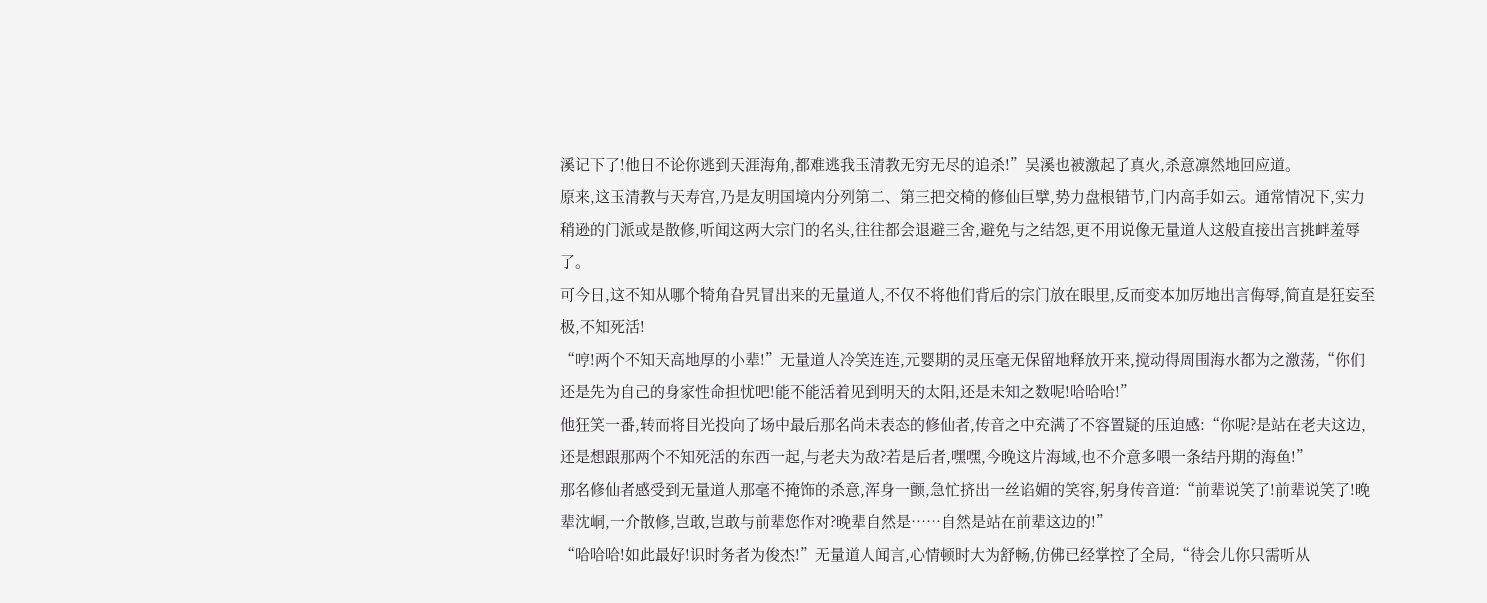溪记下了!他日不论你逃到天涯海角,都难逃我玉清教无穷无尽的追杀!”吴溪也被激起了真火,杀意凛然地回应道。
原来,这玉清教与天寿宫,乃是友明国境内分列第二、第三把交椅的修仙巨擘,势力盘根错节,门内高手如云。通常情况下,实力稍逊的门派或是散修,听闻这两大宗门的名头,往往都会退避三舍,避免与之结怨,更不用说像无量道人这般直接出言挑衅羞辱了。
可今日,这不知从哪个犄角旮旯冒出来的无量道人,不仅不将他们背后的宗门放在眼里,反而变本加厉地出言侮辱,简直是狂妄至极,不知死活!
“哼!两个不知天高地厚的小辈!”无量道人冷笑连连,元婴期的灵压毫无保留地释放开来,搅动得周围海水都为之激荡,“你们还是先为自己的身家性命担忧吧!能不能活着见到明天的太阳,还是未知之数呢!哈哈哈!”
他狂笑一番,转而将目光投向了场中最后那名尚未表态的修仙者,传音之中充满了不容置疑的压迫感:“你呢?是站在老夫这边,还是想跟那两个不知死活的东西一起,与老夫为敌?若是后者,嘿嘿,今晚这片海域,也不介意多喂一条结丹期的海鱼!”
那名修仙者感受到无量道人那毫不掩饰的杀意,浑身一颤,急忙挤出一丝谄媚的笑容,躬身传音道:“前辈说笑了!前辈说笑了!晚辈沈峒,一介散修,岂敢,岂敢与前辈您作对?晚辈自然是……自然是站在前辈这边的!”
“哈哈哈!如此最好!识时务者为俊杰!”无量道人闻言,心情顿时大为舒畅,仿佛已经掌控了全局,“待会儿你只需听从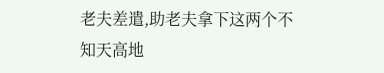老夫差遣,助老夫拿下这两个不知天高地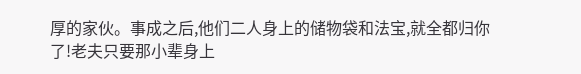厚的家伙。事成之后,他们二人身上的储物袋和法宝,就全都归你了!老夫只要那小辈身上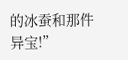的冰蚕和那件异宝!”